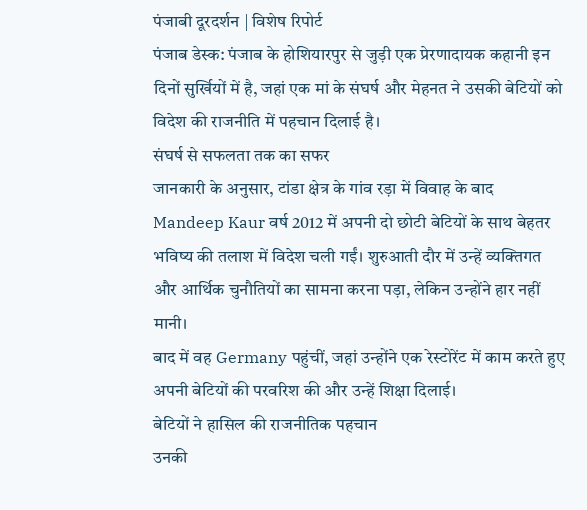पंजाबी दूरदर्शन | विशेष रिपोर्ट
पंजाब डेस्क: पंजाब के होशियारपुर से जुड़ी एक प्रेरणादायक कहानी इन दिनों सुर्खियों में है, जहां एक मां के संघर्ष और मेहनत ने उसकी बेटियों को विदेश की राजनीति में पहचान दिलाई है।
संघर्ष से सफलता तक का सफर
जानकारी के अनुसार, टांडा क्षेत्र के गांव रड़ा में विवाह के बाद Mandeep Kaur वर्ष 2012 में अपनी दो छोटी बेटियों के साथ बेहतर भविष्य की तलाश में विदेश चली गईं। शुरुआती दौर में उन्हें व्यक्तिगत और आर्थिक चुनौतियों का सामना करना पड़ा, लेकिन उन्होंने हार नहीं मानी।
बाद में वह Germany पहुंचीं, जहां उन्होंने एक रेस्टोरेंट में काम करते हुए अपनी बेटियों की परवरिश की और उन्हें शिक्षा दिलाई।
बेटियों ने हासिल की राजनीतिक पहचान
उनकी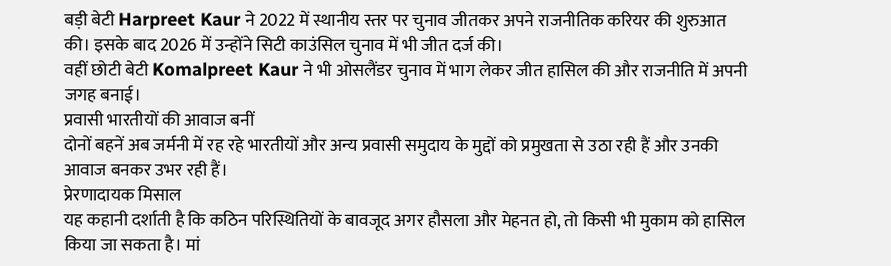बड़ी बेटी Harpreet Kaur ने 2022 में स्थानीय स्तर पर चुनाव जीतकर अपने राजनीतिक करियर की शुरुआत की। इसके बाद 2026 में उन्होंने सिटी काउंसिल चुनाव में भी जीत दर्ज की।
वहीं छोटी बेटी Komalpreet Kaur ने भी ओसलैंडर चुनाव में भाग लेकर जीत हासिल की और राजनीति में अपनी जगह बनाई।
प्रवासी भारतीयों की आवाज बनीं
दोनों बहनें अब जर्मनी में रह रहे भारतीयों और अन्य प्रवासी समुदाय के मुद्दों को प्रमुखता से उठा रही हैं और उनकी आवाज बनकर उभर रही हैं।
प्रेरणादायक मिसाल
यह कहानी दर्शाती है कि कठिन परिस्थितियों के बावजूद अगर हौसला और मेहनत हो, तो किसी भी मुकाम को हासिल किया जा सकता है। मां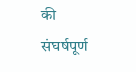की संघर्षपूर्ण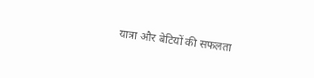यात्रा और बेटियों की सफलता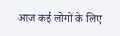आज कई लोगों के लिए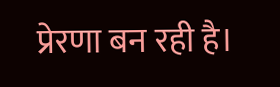प्रेरणा बन रही है।